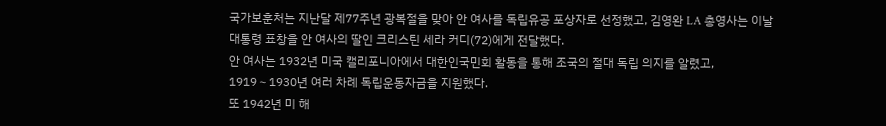국가보훈처는 지난달 제77주년 광복절을 맞아 안 여사를 독립유공 포상자로 선정했고, 김영완 LA 총영사는 이날 대통령 표창을 안 여사의 딸인 크리스틴 세라 커디(72)에게 전달했다.
안 여사는 1932년 미국 캘리포니아에서 대한인국민회 활동을 통해 조국의 절대 독립 의지를 알렸고, 1919∼1930년 여러 차례 독립운동자금을 지원했다.
또 1942년 미 해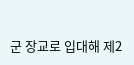군 장교로 입대해 제2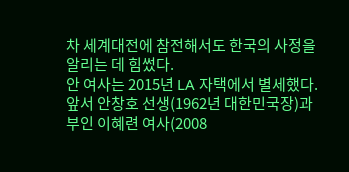차 세계대전에 참전해서도 한국의 사정을 알리는 데 힘썼다.
안 여사는 2015년 LA 자택에서 별세했다.
앞서 안창호 선생(1962년 대한민국장)과 부인 이혜련 여사(2008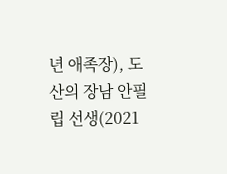년 애족장), 도산의 장남 안필립 선생(2021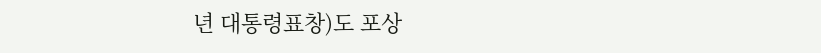년 대통령표창)도 포상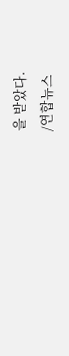을 받았다.
/연합뉴스